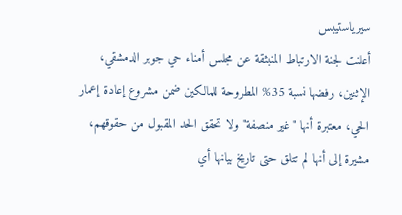سيرياستيبس
أعلنت لجنة الارتباط المنبثقة عن مجلس أمناء حي جوبر الدمشقي، الإثنين، رفضها نسبة 35% المطروحة للمالكين ضمن مشروع إعادة إعمار الحي، معتبرة أنها "غير منصفة" ولا تحقق الحد المقبول من حقوقهم، مشيرة إلى أنها لم تتلق حتى تاريخ بيانها أي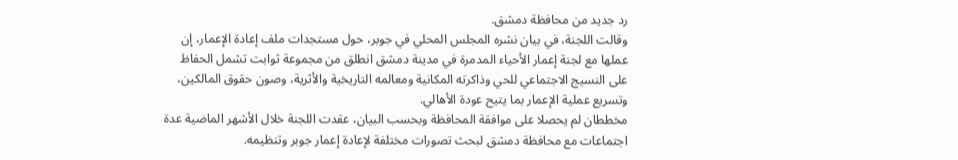رد جديد من محافظة دمشق.
وقالت اللجنة، في بيان نشره المجلس المحلي في جوبر، حول مستجدات ملف إعادة الإعمار، إن عملها مع لجنة إعمار الأحياء المدمرة في مدينة دمشق انطلق من مجموعة ثوابت تشمل الحفاظ على النسيج الاجتماعي للحي وذاكرته المكانية ومعالمه التاريخية والأثرية، وصون حقوق المالكين، وتسريع عملية الإعمار بما يتيح عودة الأهالي.
مخططان لم يحصلا على موافقة المحافظة وبحسب البيان، عقدت اللجنة خلال الأشهر الماضية عدة اجتماعات مع محافظة دمشق لبحث تصورات مختلفة لإعادة إعمار جوبر وتنظيمه.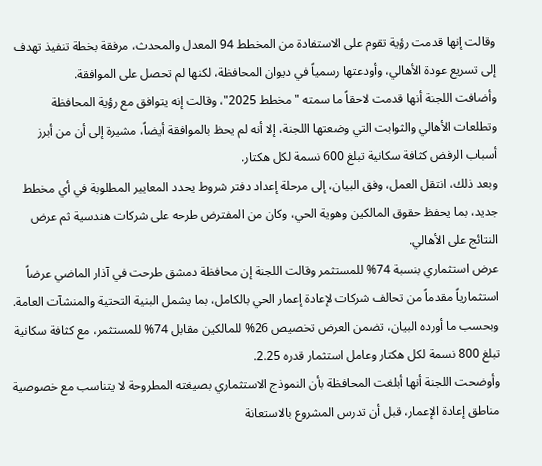وقالت إنها قدمت رؤية تقوم على الاستفادة من المخطط 94 المعدل والمحدث، مرفقة بخطة تنفيذ تهدف إلى تسريع عودة الأهالي، وأودعتها رسمياً في ديوان المحافظة، لكنها لم تحصل على الموافقة.
وأضافت اللجنة أنها قدمت لاحقاً ما سمته "مخطط 2025"، وقالت إنه يتوافق مع رؤية المحافظة وتطلعات الأهالي والثوابت التي وضعتها اللجنة، إلا أنه لم يحظ بالموافقة أيضاً، مشيرة إلى أن من أبرز أسباب الرفض كثافة سكانية تبلغ 600 نسمة لكل هكتار.
وبعد ذلك، انتقل العمل، وفق البيان، إلى مرحلة إعداد دفتر شروط يحدد المعايير المطلوبة في أي مخطط جديد، بما يحفظ حقوق المالكين وهوية الحي، وكان من المفترض طرحه على شركات هندسية ثم عرض النتائج على الأهالي.
عرض استثماري بنسبة 74% للمستثمر وقالت اللجنة إن محافظة دمشق طرحت في آذار الماضي عرضاً استثمارياً مقدماً من تحالف شركات لإعادة إعمار الحي بالكامل، بما يشمل البنية التحتية والمنشآت العامة.
وبحسب ما أورده البيان، تضمن العرض تخصيص 26% للمالكين مقابل 74% للمستثمر، مع كثافة سكانية تبلغ 800 نسمة لكل هكتار وعامل استثمار قدره 2.25.
وأوضحت اللجنة أنها أبلغت المحافظة بأن النموذج الاستثماري بصيغته المطروحة لا يتناسب مع خصوصية مناطق إعادة الإعمار، قبل أن تدرس المشروع بالاستعانة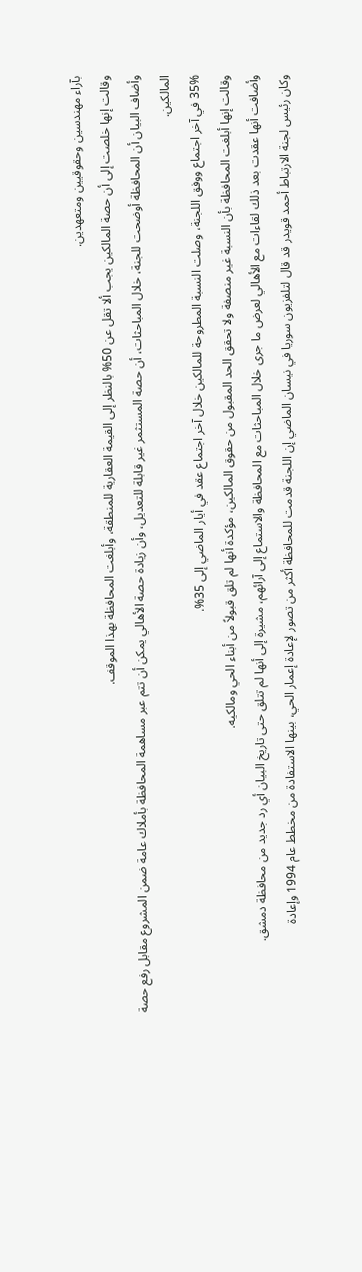بآراء مهندسين وحقوقيين ومتعهدين.
وقالت إنها خلصت إلى أن حصة المالكين يجب ألا تقل عن 50% بالنظر إلى القيمة العقارية للمنطقة، وأبلغت المحافظة بهذا الموقف.
وأضاف البيان أن المحافظة أوضحت للجنة، خلال المباحثات، أن حصة المستثمر غير قابلة للتعديل، وأن زيادة حصة الأهالي يمكن أن تتم عبر مساهمة المحافظة بأملاك عامة ضمن المشروع مقابل رفع حصة المالكين.
35% في آخر اجتماع ووفق اللجنة، وصلت النسبة المطروحة للمالكين خلال آخر اجتماع عقد في أيار الماضي إلى 35%.
وقالت إنها أبلغت المحافظة بأن النسبة غير منصفة ولا تحقق الحد المقبول من حقوق المالكين، مؤكدة أنها لم تلق قبولاً من أبناء الحي ومالكيه.
وأضافت أنها عقدت بعد ذلك لقاءات مع الأهالي لعرض ما جرى خلال المباحثات مع المحافظة والاستماع إلى آرائهم، مشيرة إلى أنها لم تتلق حتى تاريخ البيان أي رد جديد من محافظة دمشق.
وكان رئيس لجنة الارتباط أحمد قويدر قد قال لتلفزيون سوريا في نيسان الماضي إن اللجنة قدمت للمحافظة أكثر من تصور لإعادة إعمار الحي، بينها الاستفادة من مخطط عام 1994 وإعادة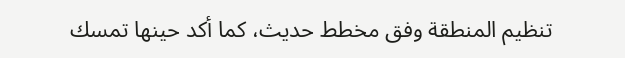تنظيم المنطقة وفق مخطط حديث، كما أكد حينها تمسك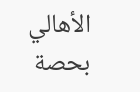الأهالي بحصة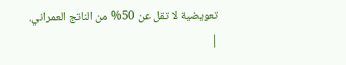تعويضية لا تقل عن 50% من الناتج العمراني.
|